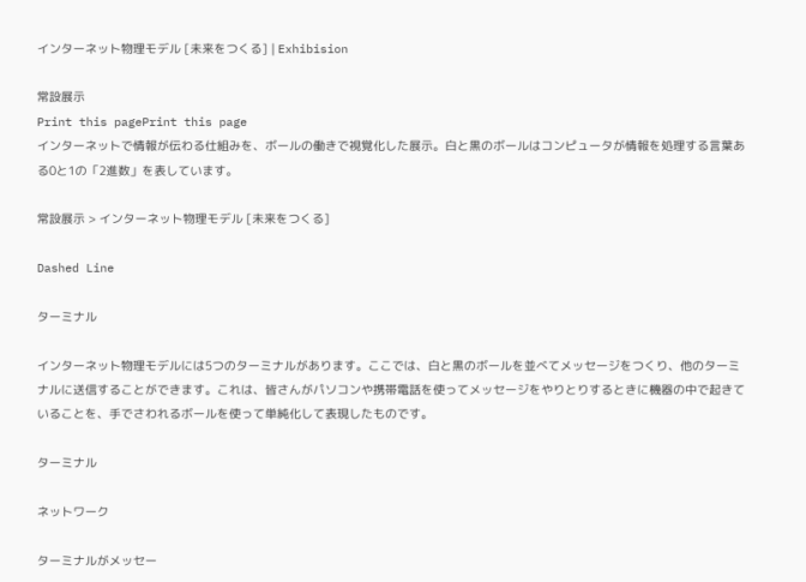インターネット物理モデル [未来をつくる] | Exhibision

常設展示
Print this pagePrint this page
インターネットで情報が伝わる仕組みを、ボールの働きで視覚化した展示。白と黒のボールはコンピュータが情報を処理する言葉ある0と1の「2進数」を表しています。

常設展示 > インターネット物理モデル [未来をつくる]

Dashed Line

ターミナル

インターネット物理モデルには5つのターミナルがあります。ここでは、白と黒のボールを並べてメッセージをつくり、他のターミナルに送信することができます。これは、皆さんがパソコンや携帯電話を使ってメッセージをやりとりするときに機器の中で起きていることを、手でさわれるボールを使って単純化して表現したものです。

ターミナル

ネットワーク

ターミナルがメッセー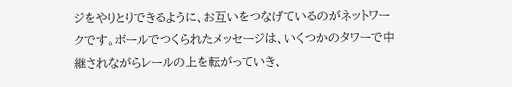ジをやりとりできるように、お互いをつなげているのがネットワークです。ボールでつくられたメッセージは、いくつかのタワーで中継されながらレールの上を転がっていき、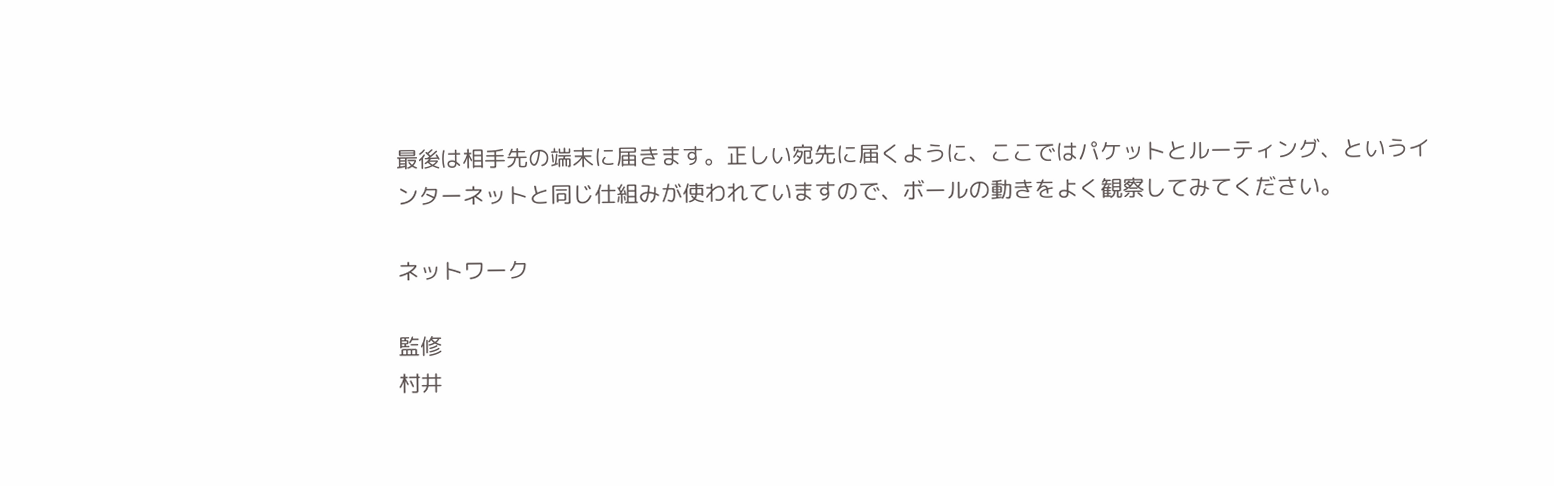最後は相手先の端末に届きます。正しい宛先に届くように、ここではパケットとルーティング、というインターネットと同じ仕組みが使われていますので、ボールの動きをよく観察してみてください。

ネットワーク

監修
村井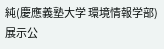純(慶應義塾大学 環境情報学部)
展示公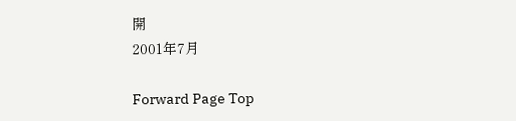開
2001年7月

Forward Page Top